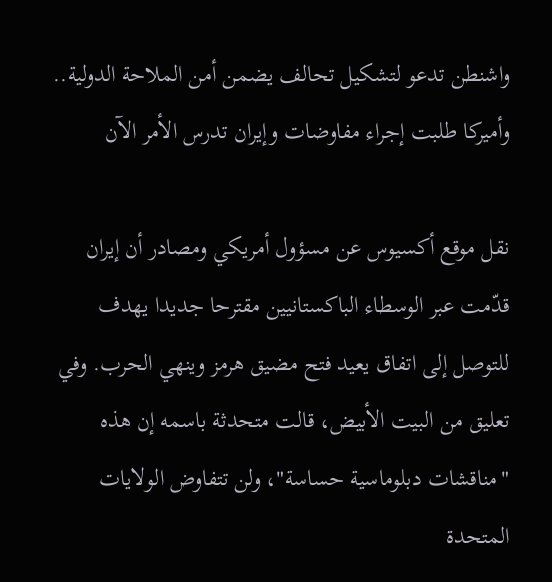واشنطن تدعو لتشكيل تحالف يضمن أمن الملاحة الدولية.. وأميركا طلبت إجراء مفاوضات وإيران تدرس الأمر الآن

نقل موقع أكسيوس عن مسؤول أمريكي ومصادر أن إيران قدّمت عبر الوسطاء الباكستانيين مقترحا جديدا يهدف للتوصل إلى اتفاق يعيد فتح مضيق هرمز وينهي الحرب. وفي تعليق من البيت الأبيض، قالت متحدثة باسمه إن هذه "مناقشات دبلوماسية حساسة"، ولن تتفاوض الولايات المتحدة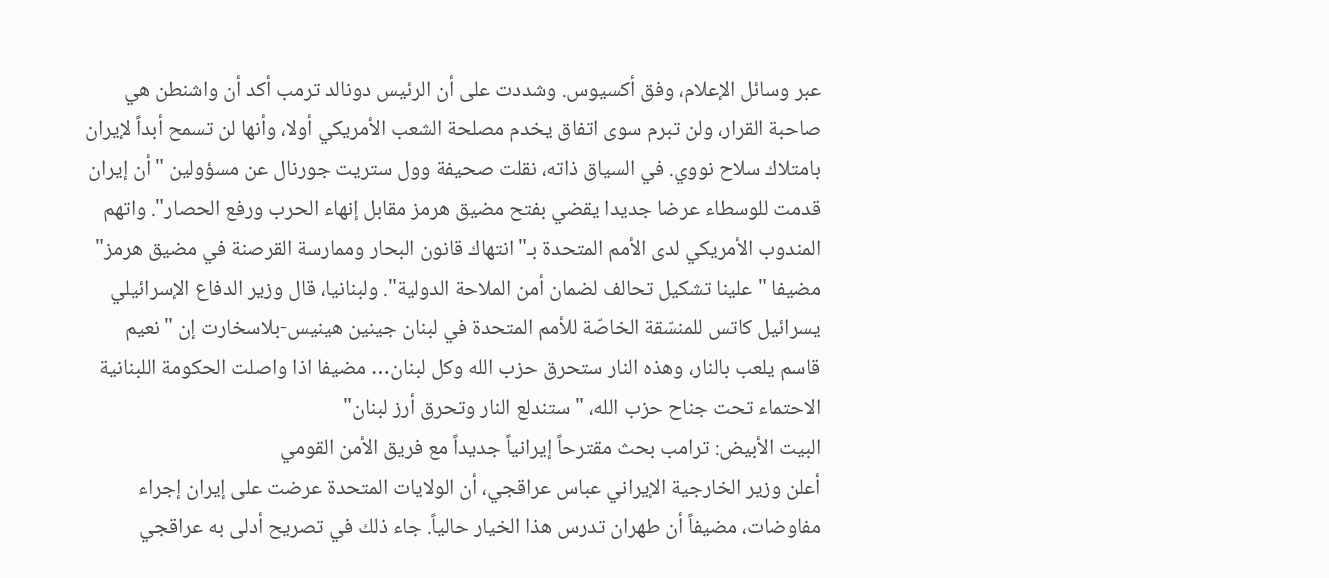عبر وسائل الإعلام، وفق أكسيوس. وشددت على أن الرئيس دونالد ترمب أكد أن واشنطن هي صاحبة القرار، ولن تبرم سوى اتفاق يخدم مصلحة الشعب الأمريكي أولا، وأنها لن تسمح أبداً لإيران بامتلاك سلاح نووي. في السياق ذاته، نقلت صحيفة وول ستريت جورنال عن مسؤولين "أن إيران قدمت للوسطاء عرضا جديدا يقضي بفتح مضيق هرمز مقابل إنهاء الحرب ورفع الحصار". واتهم المندوب الأمريكي لدى الأمم المتحدة بـ"انتهاك قانون البحار وممارسة القرصنة في مضيق هرمز" مضيفا "علينا تشكيل تحالف لضمان أمن الملاحة الدولية". ولبنانيا، قال وزير الدفاع الإسرائيلي يسرائيل كاتس للمنسّقة الخاصّة للأمم المتحدة في لبنان جينين هينيس-بلاسخارت إن "نعيم قاسم يلعب بالنار، وهذه النار ستحرق حزب الله وكل لبنان… مضيفا اذا واصلت الحكومة اللبنانية الاحتماء تحت جناح حزب الله، "ستندلع النار وتحرق أرز لبنان"
البيت الأبيض: ترامب بحث مقترحاً إيرانياً جديداً مع فريق الأمن القومي
أعلن وزير الخارجية الإيراني عباس عراقجي، أن الولايات المتحدة عرضت على إيران إجراء مفاوضات، مضيفاً أن طهران تدرس هذا الخيار حالياً. جاء ذلك في تصريح أدلى به عراقجي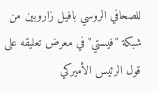للصحافي الروسي بافيل زاروبين من شبكة "فيستي" في معرض تعليقه على قول الرئيس الأميركي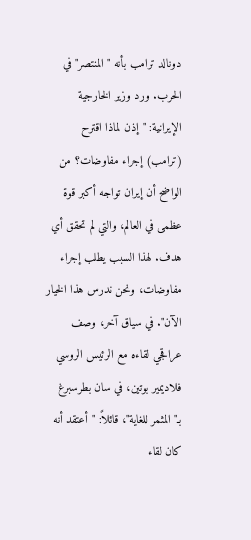دونالد ترامب بأنه "المنتصر" في الحرب. ورد وزير الخارجية الإيرانية: "إذن لماذا اقترح (ترامب) إجراء مفاوضات؟ من الواضح أن إيران تواجه أكبر قوة عظمى في العالم، والتي لم تحقق أي هدف. لهذا السبب يطلب إجراء مفاوضات، ونحن ندرس هذا الخيار الآن". في سياق آخر، وصف عراقجي لقاءه مع الرئيس الروسي فلاديمير بوتين، في سان بطرسبرغ بـ"المثمر للغاية"، قائلاً: "أعتقد أنه كان لقاء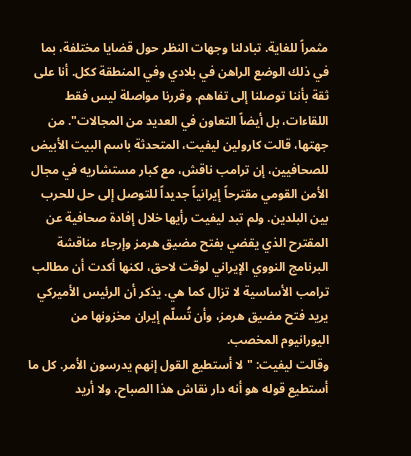مثمراً للغاية. تبادلنا وجهات النظر حول قضايا مختلفة، بما في ذلك الوضع الراهن في بلادي وفي المنطقة ككل. أنا على ثقة بأننا توصلنا إلى تفاهم. وقررنا مواصلة ليس فقط اللقاءات، بل أيضاً التعاون في العديد من المجالات". من جهتها، قالت كارولين ليفيت، المتحدثة باسم البيت الأبيض للصحافيين، إن ترامب ناقش، مع كبار مستشاريه في مجال الأمن القومي مقترحاً إيرانياً جديداً للتوصل إلى حل للحرب بين البلدين. ولم تبد ليفيت رأيها خلال إفادة صحافية عن المقترح الذي يقضي بفتح مضيق هرمز وإرجاء مناقشة البرنامج النووي الإيراني لوقت لاحق، لكنها أكدت أن مطالب ترامب الأساسية لا تزال كما هي. يذكر أن الرئيس الأميركي يريد فتح مضيق هرمز، وأن تُسلّم إيران مخزونها من اليورانيوم المخصب.
وقالت ليفيت: "لا أستطيع القول إنهم يدرسون الأمر. كل ما أستطيع قوله هو أنه دار نقاش هذا الصباح، ولا أريد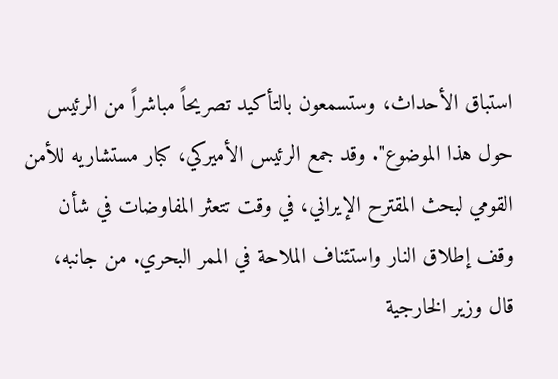استباق الأحداث، وستسمعون بالتأكيد تصريحاً مباشراً من الرئيس حول هذا الموضوع". وقد جمع الرئيس الأميركي، كبار مستشاريه للأمن القومي لبحث المقترح الإيراني، في وقت تتعثر المفاوضات في شأن وقف إطلاق النار واستئناف الملاحة في الممر البحري. من جانبه، قال وزير الخارجية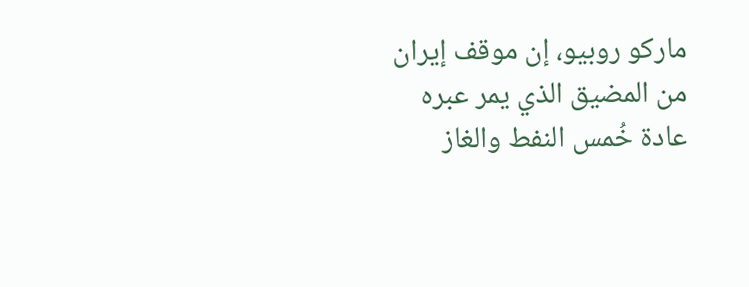ماركو روبيو، إن موقف إيران من المضيق الذي يمر عبره عادة خُمس النفط والغاز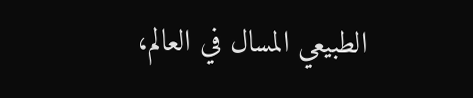الطبيعي المسال في العالم،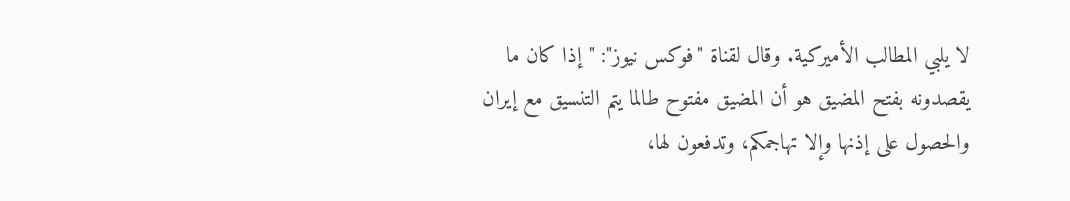لا يلبي المطالب الأميركية. وقال لقناة "فوكس نيوز": "إذا كان ما يقصدونه بفتح المضيق هو أن المضيق مفتوح طالما يتم التنسيق مع إيران والحصول على إذنها وإلا تهاجمكم، وتدفعون لها،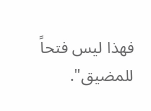فهذا ليس فتحاً للمضيق".